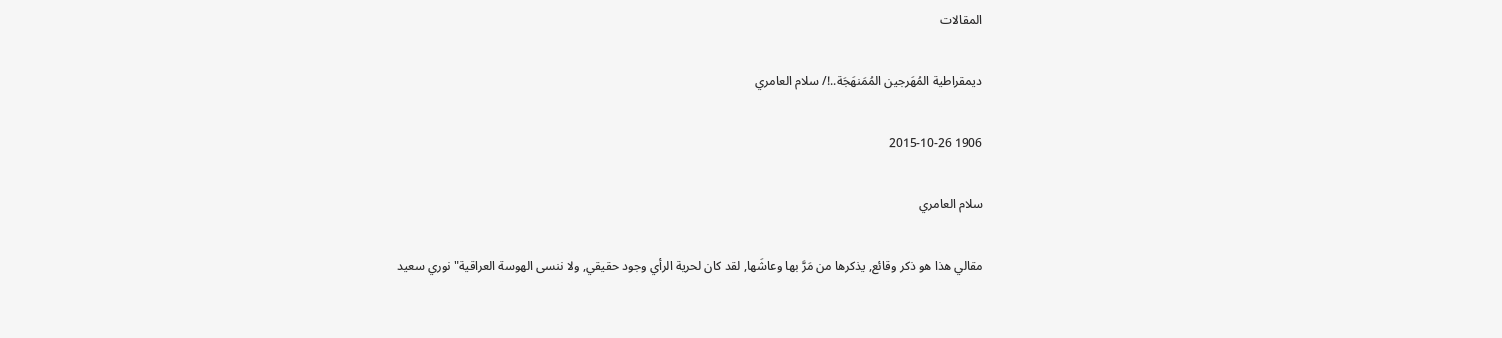المقالات

ديمقراطية المُهَرجين المُمَنهَجَة..!/ سلام العامري

1906 2015-10-26

سلام العامري

مقالي هذا هو ذكر وقائع, يذكرها من مَرَّ بها وعاشَها, لقد كان لحرية الرأي وجود حقيقي, ولا ننسى الهوسة العراقية" نوري سعيد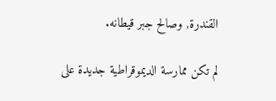القندرة, وصالح جبر قيطانه.

لم تكن ممارسة الديموقراطية جديدة على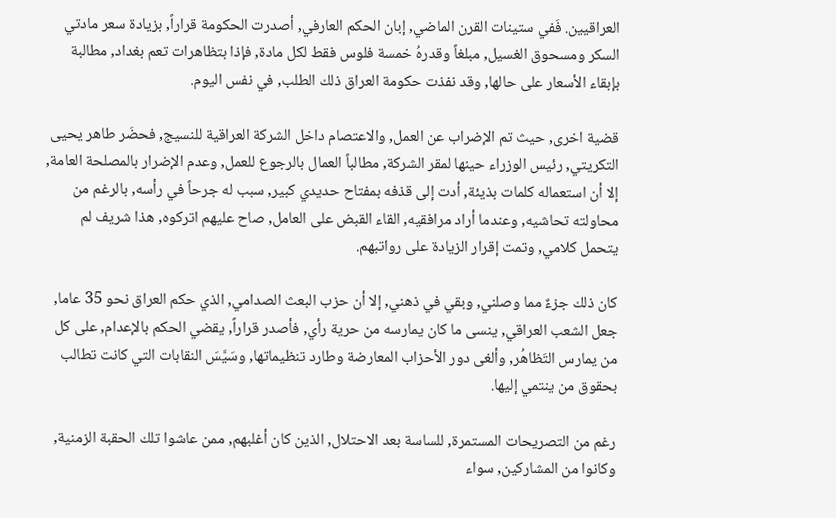العراقيين. فَفي ستينات القرن الماضي, إبان الحكم العارفي, أصدرت الحكومة قراراً, بزيادة سعر مادتي السكر ومسحوق الغسيل, مبلغاً وقدرهُ خمسة فلوس فقط لكل مادة, فإذا بتظاهرات تعم بغداد, مطالبة بإبقاء الأسعار على حالها, وقد نفذت حكومة العراق ذلك الطلب, في نفس اليوم.

قضية اخرى, حيث تم الإضراب عن العمل, والاعتصام داخل الشركة العراقية للنسيج, فحضَر طاهر يحيى التكريتي, رئيس الوزراء حينها لمقر الشركة, مطالباً العمال بالرجوع للعمل, وعدم الإضرار بالمصلحة العامة, إلا أن استعماله كلمات بذيئة, أدت إلى قذفه بمفتاح حديدي كبير, سبب له جرحاً في رأسه, بالرغم من محاولته تحاشيه, وعندما أراد مرافقيه, القاء القبض على العامل, صاح عليهم اتركوه, هذا شريف لم يتحمل كلامي, وتمت إقرار الزيادة على رواتبهم.

كان ذلك جزءٌ مما وصلني, وبقي في ذهني, إلا أن حزب البعث الصدامي, الذي حكم العراق نحو 35 عاما, جعل الشعب العراقي, ينسى ما كان يمارسه من حرية رأي, فأصدر قراراً, يقضي الحكم بالإعدام, على كل من يمارس التَظاهُر, وألغى دور الأحزاب المعارضة وطارد تنظيماتها, وسَيَّسَ النقابات التي كانت تطالب بحقوق من ينتمي إليها.

رغم من التصريحات المستمرة, للساسة بعد الاحتلال, الذين كان أغلبهم, ممن عاشوا تلك الحقبة الزمنية, وكانوا من المشاركين, سواء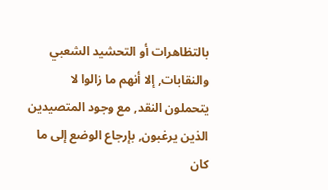بالتظاهرات أو التحشيد الشعبي والنقابات, إلا أنهم ما زالوا لا يتحملون النقد, مع وجود المتصيدين الذين يرغبون, بإرجاع الوضع إلى ما كان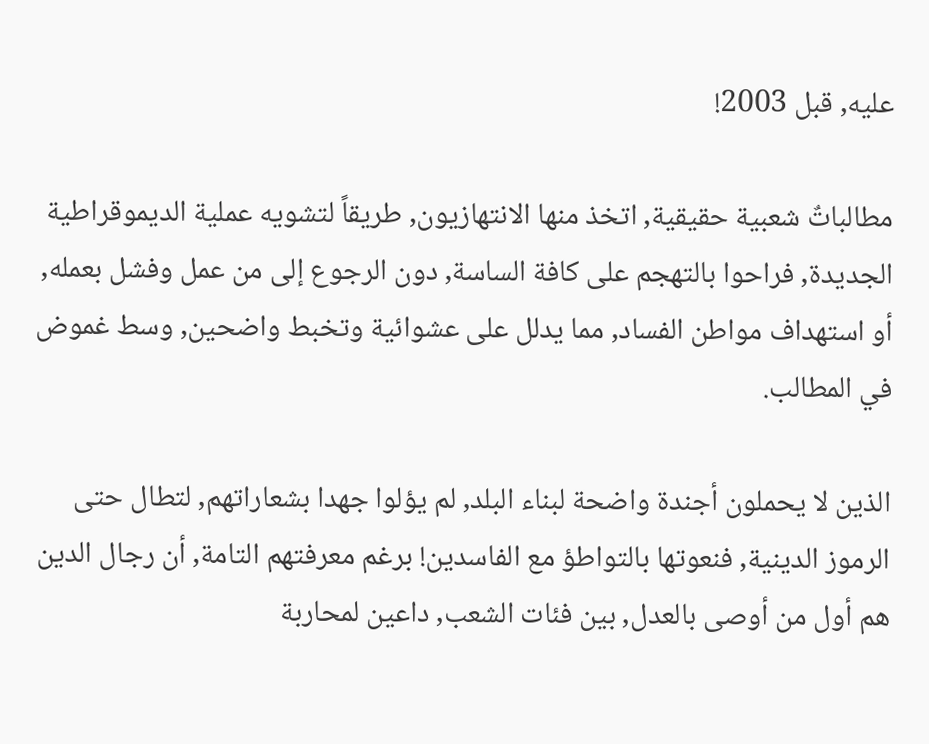عليه, قبل 2003!

مطالباتٌ شعبية حقيقية, اتخذ منها الانتهازيون, طريقاً لتشويه عملية الديموقراطية الجديدة, فراحوا بالتهجم على كافة الساسة, دون الرجوع إلى من عمل وفشل بعمله, أو استهداف مواطن الفساد, مما يدلل على عشوائية وتخبط واضحين, وسط غموض في المطالب.

الذين لا يحملون أجندة واضحة لبناء البلد, لم يؤلوا جهدا بشعاراتهم, لتطال حتى الرموز الدينية, فنعوتها بالتواطؤ مع الفاسدين! برغم معرفتهم التامة, أن رجال الدين هم أول من أوصى بالعدل, بين فئات الشعب, داعين لمحاربة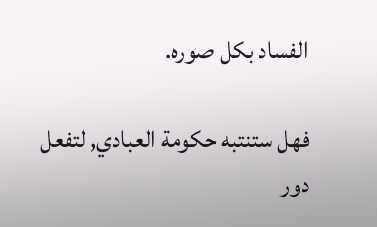الفساد بكل صوره.

فهل ستنتبه حكومة العبادي, لتفعل دور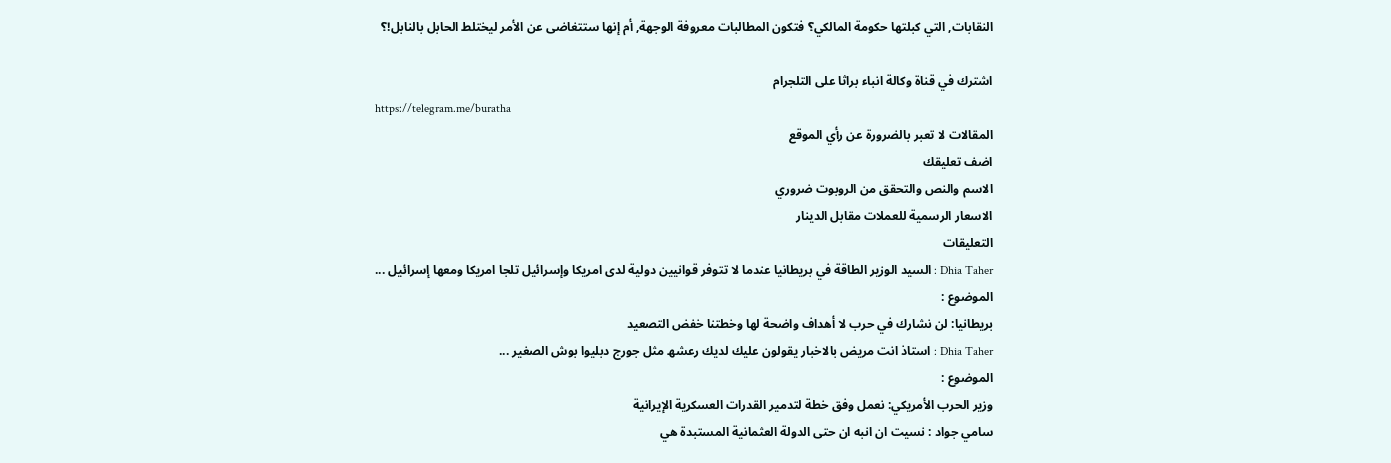النقابات, التي كبلتها حكومة المالكي؟ فتكون المطالبات معروفة الوجهة, أم إنها ستتغاضى عن الأمر ليختلط الحابل بالنابل!؟

اشترك في قناة وكالة انباء براثا على التلجرام
https://telegram.me/buratha
المقالات لا تعبر بالضرورة عن رأي الموقع
اضف تعليقك
الاسم والنص والتحقق من الروبوت ضروري
الاسعار الرسمية للعملات مقابل الدينار
التعليقات
Dhia Taher : السيد الوزير الطاقة في بريطانيا عندما لا تتوفر قوانيين دولية لدى امريكا وإسرائيل تلجا امريكا ومعھا إسرائيل ...
الموضوع :
بريطانيا: لن نشارك في حرب لا أهداف واضحة لها وخطتنا خفض التصعيد
Dhia Taher : استاذ انت مريض بالاخبار يقولون عليك لديك رعشھ مثل جورج دبليوا بوش الصغير ...
الموضوع :
وزير الحرب الأمريكي: نعمل وفق خطة لتدمير القدرات العسكرية الإيرانية
سامي جواد : نسيت ان انبه ان حتى الدولة العثمانية المستبدة هي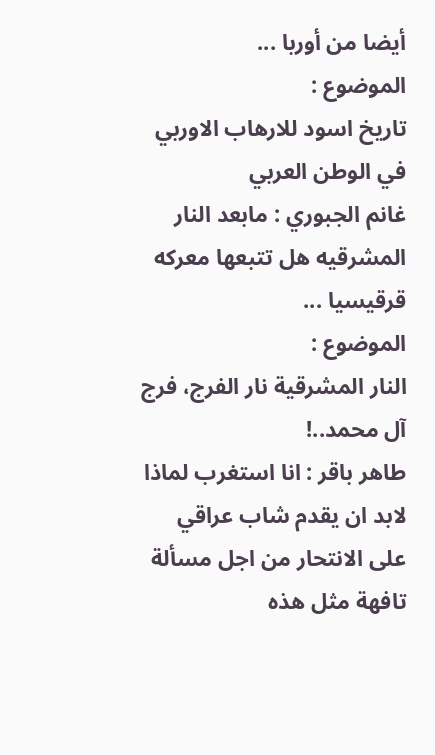أيضا من أوربا ...
الموضوع :
تاريخ اسود للارهاب الاوربي في الوطن العربي
غانم الجبوري : مابعد النار المشرقيه هل تتبعها معركه قرقيسيا ...
الموضوع :
النار المشرقية نار الفرج، فرج آل محمد..!
طاهر باقر : انا استغرب لماذا لابد ان يقدم شاب عراقي على الانتحار من اجل مسألة تافهة مثل هذه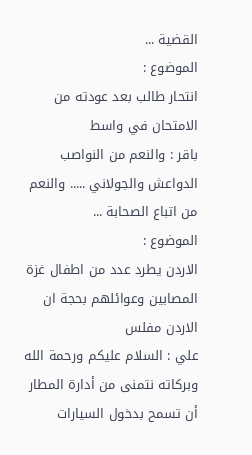القضية ...
الموضوع :
انتحار طالب بعد عودته من الامتحان في واسط
باقر : والنعم من النواصب الدواعش والجولاني ..... والنعم من اتباع الصحابة ...
الموضوع :
الاردن يطرد عدد من اطفال غزة المصابين وعوائلهم بحجة ان الاردن مفلس
علي : السلام عليكم ورحمة الله وبركاته نتمنى من أدارة المطار أن تسمح بدخول السيارات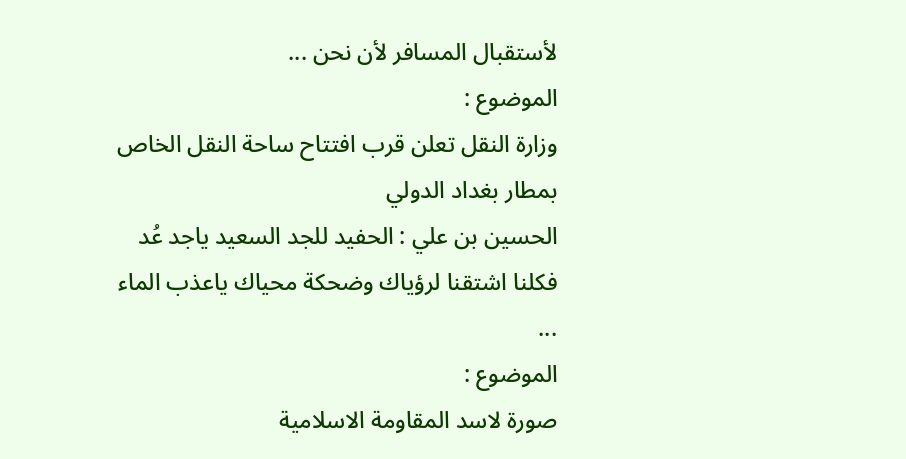لأستقبال المسافر لأن نحن ...
الموضوع :
وزارة النقل تعلن قرب افتتاح ساحة النقل الخاص بمطار بغداد الدولي
الحسين بن علي : الحفيد للجد السعيد ياجد عُد فكلنا اشتقنا لرؤياك وضحكة محياك ياعذب الماء ...
الموضوع :
صورة لاسد المقاومة الاسلامية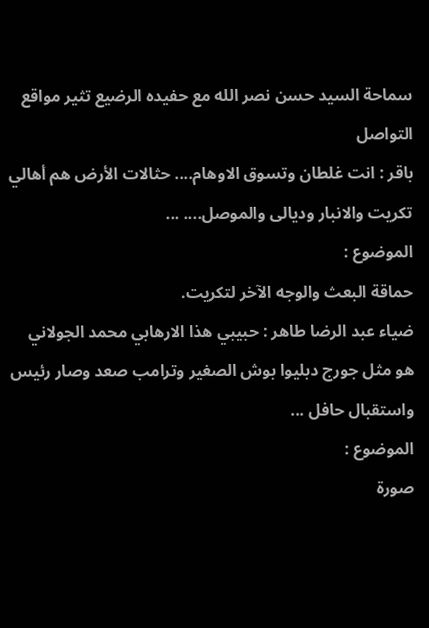سماحة السيد حسن نصر الله مع حفيده الرضيع تثير مواقع التواصل
باقر : انت غلطان وتسوق الاوهام.... حثالات الأرض هم أهالي تكريت والانبار وديالى والموصل.... ...
الموضوع :
حماقة البعث والوجه الآخر لتكريت.
ضياء عبد الرضا طاهر : حبيبي ھذا الارھابي محمد الجولاني ھو مثل جورج دبليوا بوش الصغير وترامب صعد وصار رئيس واستقبال حافل ...
الموضوع :
صورة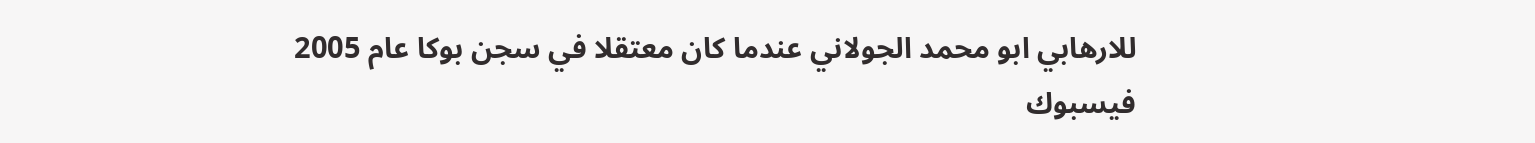للارهابي ابو محمد الجولاني عندما كان معتقلا في سجن بوكا عام 2005
فيسبوك